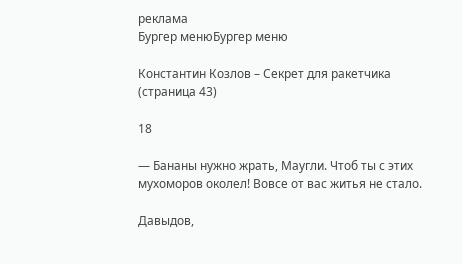реклама
Бургер менюБургер меню

Константин Козлов – Секрет для ракетчика (страница 43)

18

— Бананы нужно жрать, Маугли. Чтоб ты с этих мухоморов околел! Вовсе от вас житья не стало.

Давыдов,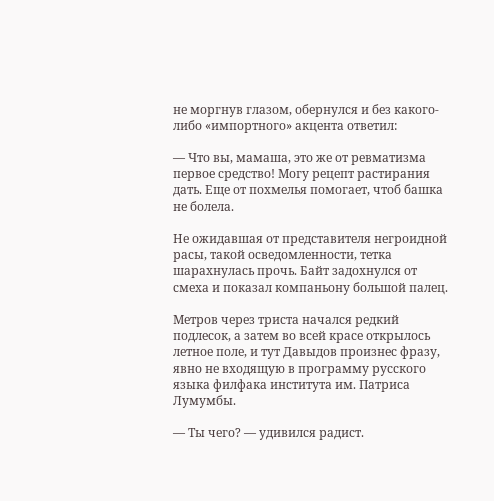не моргнув глазом, обернулся и без какого-либо «импортного» акцента ответил:

— Что вы, мамаша, это же от ревматизма первое средство! Могу рецепт растирания дать. Еще от похмелья помогает, чтоб башка не болела.

Не ожидавшая от представителя негроидной расы, такой осведомленности, тетка шарахнулась прочь. Байт задохнулся от смеха и показал компаньону большой палец.

Метров через триста начался редкий подлесок, а затем во всей красе открылось летное поле, и тут Давыдов произнес фразу, явно не входящую в программу русского языка филфака института им. Патриса Лумумбы.

— Ты чего? — удивился радист.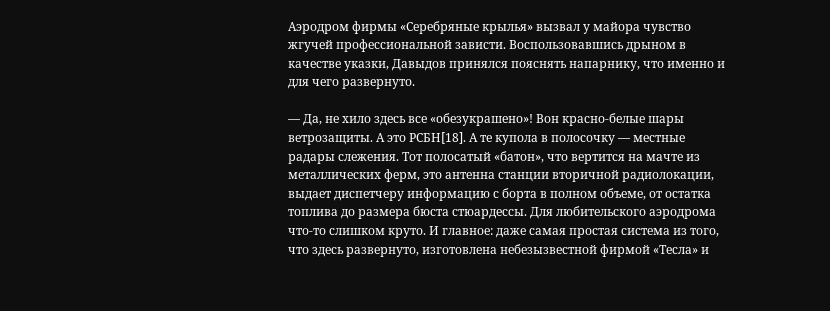Аэродром фирмы «Серебряные крылья» вызвал у майора чувство жгучей профессиональной зависти. Воспользовавшись дрыном в качестве указки, Давыдов принялся пояснять напарнику, что именно и для чего развернуто.

— Да, не хило здесь все «обезукрашено»! Вон красно-белые шары ветрозащиты. А это РСБН[18]. А те купола в полосочку — местные радары слежения. Тот полосатый «батон», что вертится на мачте из металлических ферм, это антенна станции вторичной радиолокации, выдает диспетчеру информацию с борта в полном объеме, от остатка топлива до размера бюста стюардессы. Для любительского аэродрома что-то слишком круто. И главное: даже самая простая система из того, что здесь развернуто, изготовлена небезызвестной фирмой «Тесла» и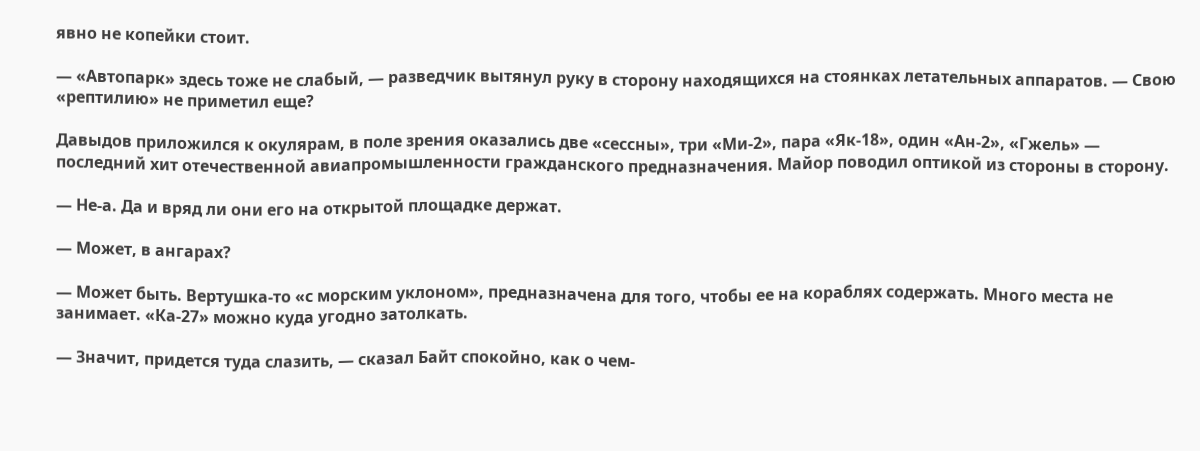явно не копейки стоит.

— «Автопарк» здесь тоже не слабый, — разведчик вытянул руку в сторону находящихся на стоянках летательных аппаратов. — Свою «рептилию» не приметил еще?

Давыдов приложился к окулярам, в поле зрения оказались две «сессны», три «Ми-2», пара «Як-18», один «Ан-2», «Гжель» — последний хит отечественной авиапромышленности гражданского предназначения. Майор поводил оптикой из стороны в сторону.

— Не-а. Да и вряд ли они его на открытой площадке держат.

— Может, в ангарах?

— Может быть. Вертушка-то «с морским уклоном», предназначена для того, чтобы ее на кораблях содержать. Много места не занимает. «Ка-27» можно куда угодно затолкать.

— Значит, придется туда слазить, — сказал Байт спокойно, как о чем-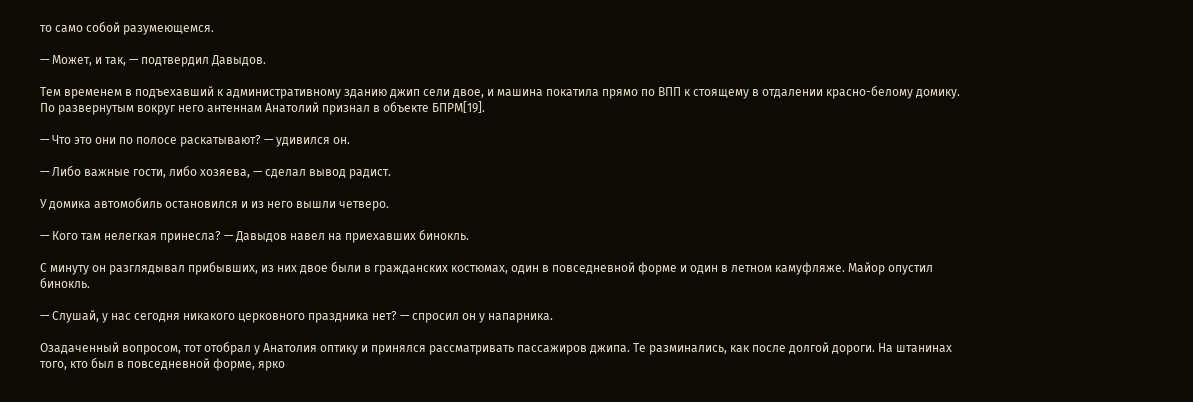то само собой разумеющемся.

— Может, и так, — подтвердил Давыдов.

Тем временем в подъехавший к административному зданию джип сели двое, и машина покатила прямо по ВПП к стоящему в отдалении красно-белому домику. По развернутым вокруг него антеннам Анатолий признал в объекте БПРМ[19].

— Что это они по полосе раскатывают? — удивился он.

— Либо важные гости, либо хозяева, — сделал вывод радист.

У домика автомобиль остановился и из него вышли четверо.

— Кого там нелегкая принесла? — Давыдов навел на приехавших бинокль.

С минуту он разглядывал прибывших, из них двое были в гражданских костюмах, один в повседневной форме и один в летном камуфляже. Майор опустил бинокль.

— Слушай, у нас сегодня никакого церковного праздника нет? — спросил он у напарника.

Озадаченный вопросом, тот отобрал у Анатолия оптику и принялся рассматривать пассажиров джипа. Те разминались, как после долгой дороги. На штанинах того, кто был в повседневной форме, ярко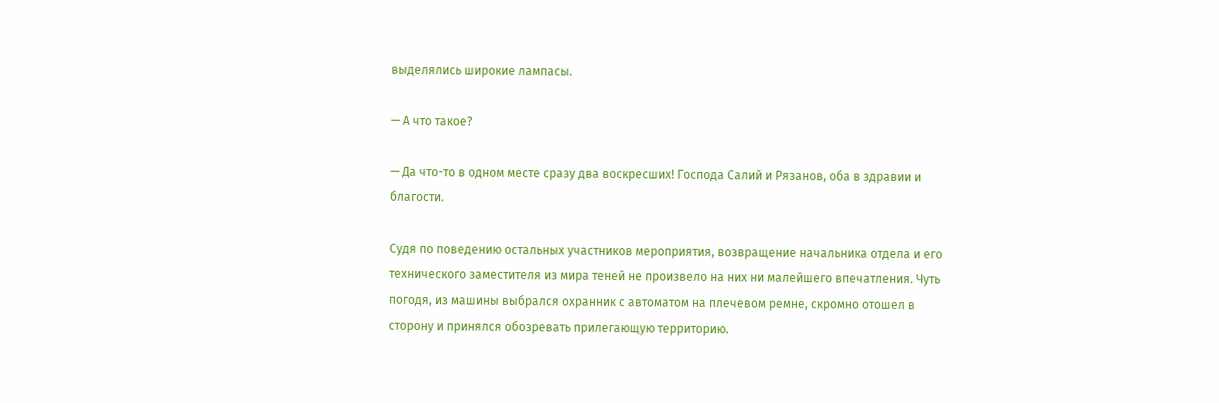выделялись широкие лампасы.

— А что такое?

— Да что-то в одном месте сразу два воскресших! Господа Салий и Рязанов, оба в здравии и благости.

Судя по поведению остальных участников мероприятия, возвращение начальника отдела и его технического заместителя из мира теней не произвело на них ни малейшего впечатления. Чуть погодя, из машины выбрался охранник с автоматом на плечевом ремне, скромно отошел в сторону и принялся обозревать прилегающую территорию.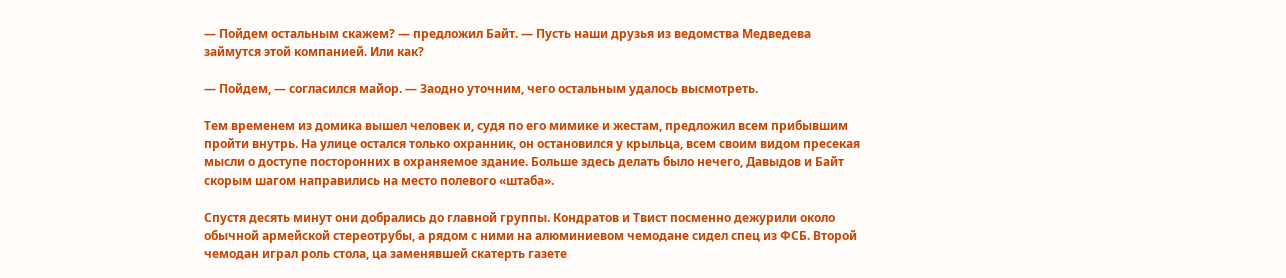— Пойдем остальным скажем? — предложил Байт. — Пусть наши друзья из ведомства Медведева займутся этой компанией. Или как?

— Пойдем, — согласился майор. — Заодно уточним, чего остальным удалось высмотреть.

Тем временем из домика вышел человек и, судя по его мимике и жестам, предложил всем прибывшим пройти внутрь. На улице остался только охранник, он остановился у крыльца, всем своим видом пресекая мысли о доступе посторонних в охраняемое здание. Больше здесь делать было нечего, Давыдов и Байт скорым шагом направились на место полевого «штаба».

Спустя десять минут они добрались до главной группы. Кондратов и Твист посменно дежурили около обычной армейской стереотрубы, а рядом с ними на алюминиевом чемодане сидел спец из ФСБ. Второй чемодан играл роль стола, ца заменявшей скатерть газете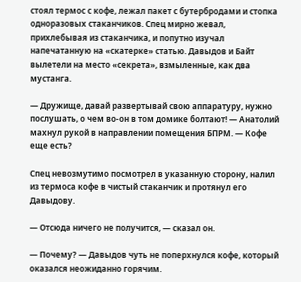стоял термос с кофе, лежал пакет с бутербродами и стопка одноразовых стаканчиков. Спец мирно жевал, прихлебывая из стаканчика, и попутно изучал напечатанную на «скатерке» статью. Давыдов и Байт вылетели на место «секрета», взмыленные, как два мустанга.

— Дружище, давай развертывай свою аппаратуру, нужно послушать, о чем во-он в том домике болтают! — Анатолий махнул рукой в направлении помещения БПРМ. — Кофе еще есть?

Спец невозмутимо посмотрел в указанную сторону, налил из термоса кофе в чистый стаканчик и протянул его Давыдову.

— Отсюда ничего не получится, — сказал он.

— Почему? — Давыдов чуть не поперхнулся кофе, который оказался неожиданно горячим.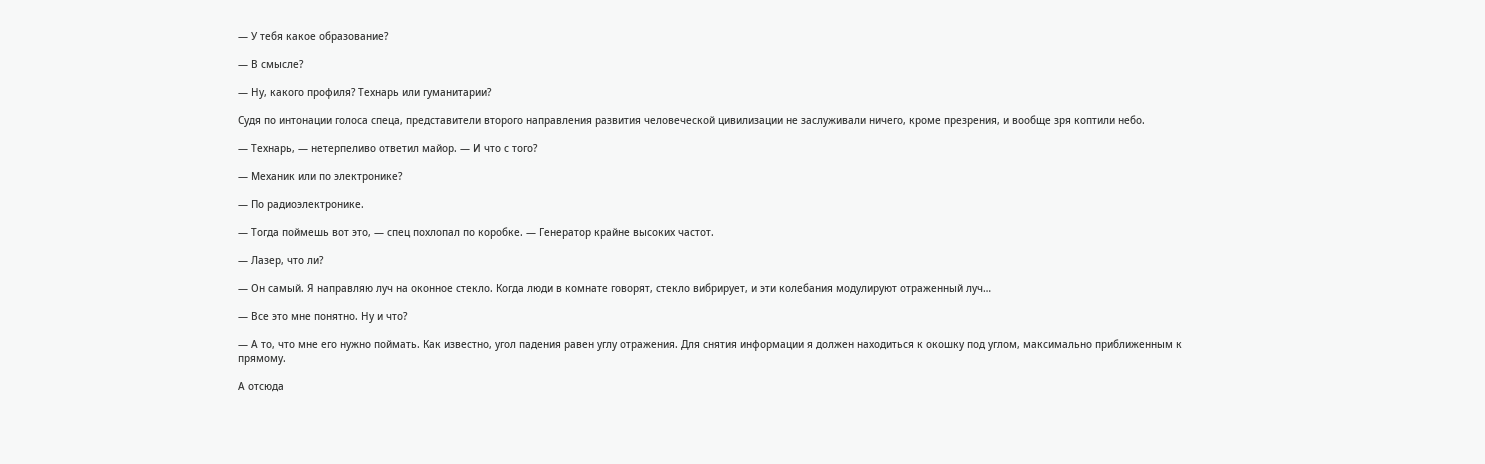— У тебя какое образование?

— В смысле?

— Ну, какого профиля? Технарь или гуманитарии?

Судя по интонации голоса спеца, представители второго направления развития человеческой цивилизации не заслуживали ничего, кроме презрения, и вообще зря коптили небо.

— Технарь, — нетерпеливо ответил майор. — И что с того?

— Механик или по электронике?

— По радиоэлектронике.

— Тогда поймешь вот это, — спец похлопал по коробке. — Генератор крайне высоких частот.

— Лазер, что ли?

— Он самый. Я направляю луч на оконное стекло. Когда люди в комнате говорят, стекло вибрирует, и эти колебания модулируют отраженный луч…

— Все это мне понятно. Ну и что?

— А то, что мне его нужно поймать. Как известно, угол падения равен углу отражения. Для снятия информации я должен находиться к окошку под углом, максимально приближенным к прямому.

А отсюда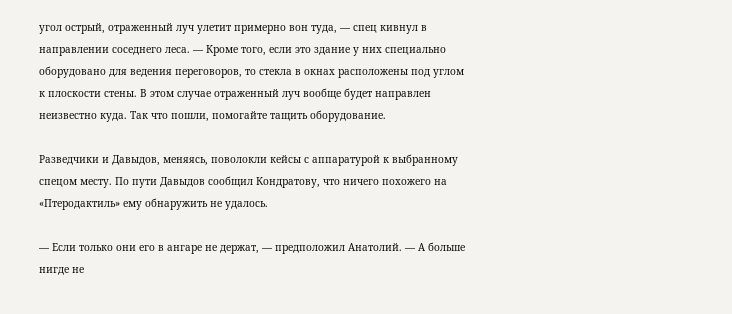угол острый, отраженный луч улетит примерно вон туда, — спец кивнул в направлении соседнего леса. — Кроме того, если это здание у них специально оборудовано для ведения переговоров, то стекла в окнах расположены под углом к плоскости стены. В этом случае отраженный луч вообще будет направлен неизвестно куда. Так что пошли, помогайте тащить оборудование.

Разведчики и Давыдов, меняясь, поволокли кейсы с аппаратурой к выбранному спецом месту. По пути Давыдов сообщил Кондратову, что ничего похожего на «Птеродактиль» ему обнаружить не удалось.

— Если только они его в ангаре не держат, — предположил Анатолий. — А больше нигде не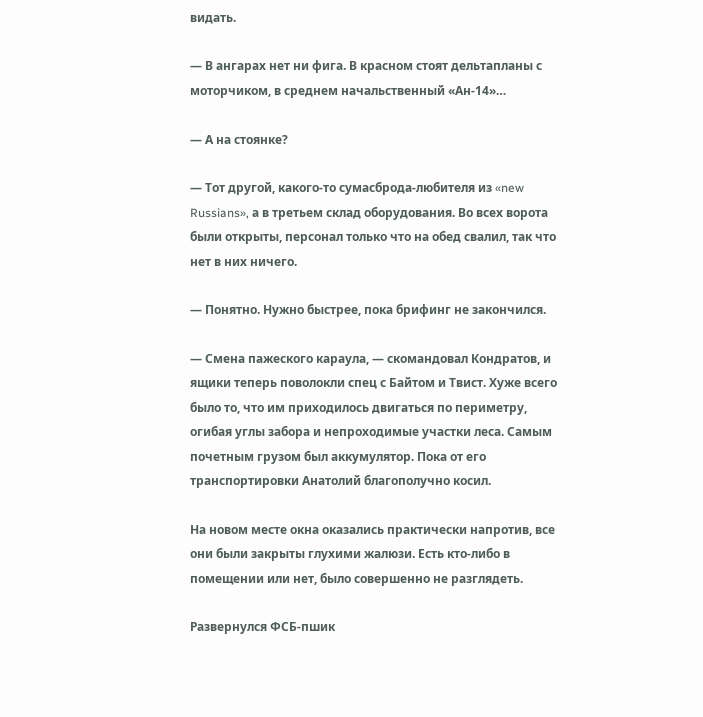видать.

— В ангарах нет ни фига. В красном стоят дельтапланы с моторчиком, в среднем начальственный «Ан-14»…

— А на стоянке?

— Тот другой, какого-то сумасброда-любителя из «new Russians», а в третьем склад оборудования. Во всех ворота были открыты, персонал только что на обед свалил, так что нет в них ничего.

— Понятно. Нужно быстрее, пока брифинг не закончился.

— Смена пажеского караула, — скомандовал Кондратов, и ящики теперь поволокли спец с Байтом и Твист. Хуже всего было то, что им приходилось двигаться по периметру, огибая углы забора и непроходимые участки леса. Самым почетным грузом был аккумулятор. Пока от его транспортировки Анатолий благополучно косил.

На новом месте окна оказались практически напротив, все они были закрыты глухими жалюзи. Есть кто-либо в помещении или нет, было совершенно не разглядеть.

Развернулся ФСБ-пшик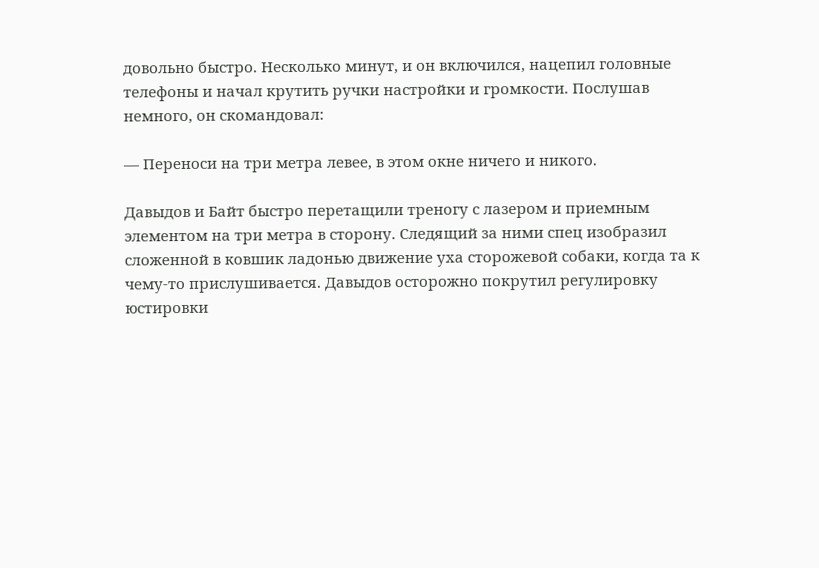довольно быстро. Несколько минут, и он включился, нацепил головные телефоны и начал крутить ручки настройки и громкости. Послушав немного, он скомандовал:

— Переноси на три метра левее, в этом окне ничего и никого.

Давыдов и Байт быстро перетащили треногу с лазером и приемным элементом на три метра в сторону. Следящий за ними спец изобразил сложенной в ковшик ладонью движение уха сторожевой собаки, когда та к чему-то прислушивается. Давыдов осторожно покрутил регулировку юстировки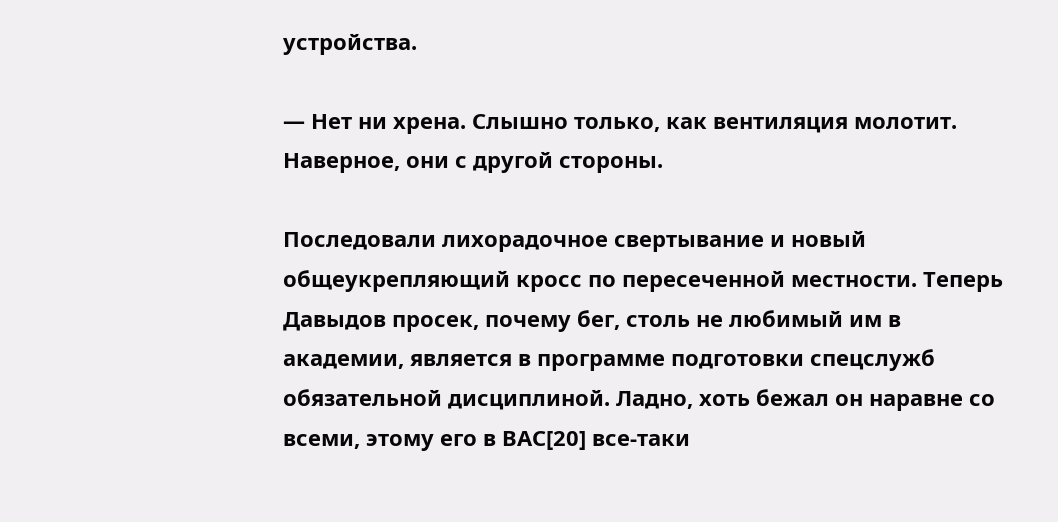устройства.

— Нет ни хрена. Слышно только, как вентиляция молотит. Наверное, они с другой стороны.

Последовали лихорадочное свертывание и новый общеукрепляющий кросс по пересеченной местности. Теперь Давыдов просек, почему бег, столь не любимый им в академии, является в программе подготовки спецслужб обязательной дисциплиной. Ладно, хоть бежал он наравне со всеми, этому его в ВАС[20] все-таки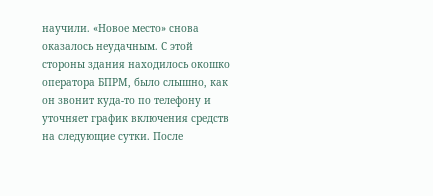научили. «Новое место» снова оказалось неудачным. С этой стороны здания находилось окошко оператора БПРМ, было слышно, как он звонит куда-то по телефону и уточняет график включения средств на следующие сутки. После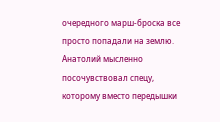очередного марш-броска все просто попадали на землю. Анатолий мысленно посочувствовал спецу, которому вместо передышки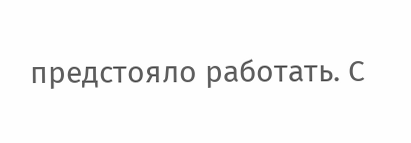предстояло работать. С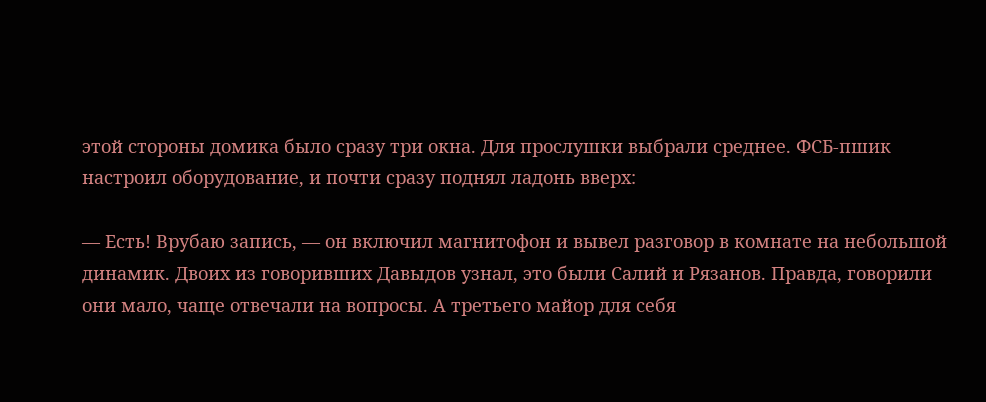этой стороны домика было сразу три окна. Для прослушки выбрали среднее. ФСБ-пшик настроил оборудование, и почти сразу поднял ладонь вверх:

— Есть! Врубаю запись, — он включил магнитофон и вывел разговор в комнате на небольшой динамик. Двоих из говоривших Давыдов узнал, это были Салий и Рязанов. Правда, говорили они мало, чаще отвечали на вопросы. А третьего майор для себя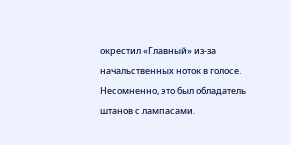окрестил «Главный» из-за начальственных ноток в голосе. Несомненно, это был обладатель штанов с лампасами.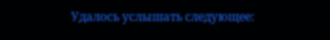Удалось услышать следующее: